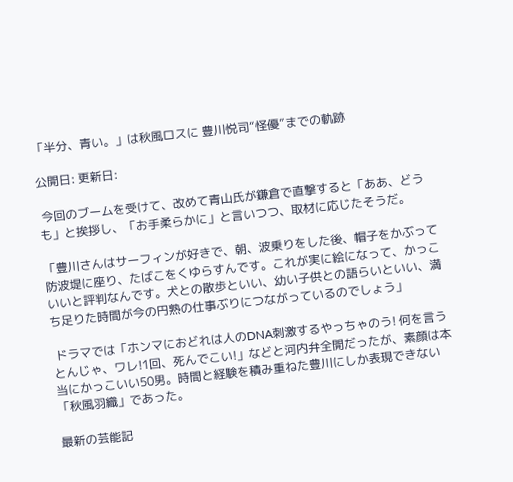「半分、青い。」は秋風ロスに 豊川悦司“怪優”までの軌跡

公開日: 更新日:

 今回のブームを受けて、改めて青山氏が鎌倉で直撃すると「ああ、どうも」と挨拶し、「お手柔らかに」と言いつつ、取材に応じたそうだ。

「豊川さんはサーフィンが好きで、朝、波乗りをした後、帽子をかぶって防波堤に座り、たばこをくゆらすんです。これが実に絵になって、かっこいいと評判なんです。犬との散歩といい、幼い子供との語らいといい、満ち足りた時間が今の円熟の仕事ぶりにつながっているのでしょう」

 ドラマでは「ホンマにおどれは人のDNA刺激するやっちゃのう! 何を言うとんじゃ、ワレ!1回、死んでこい!」などと河内弁全開だったが、素顔は本当にかっこいい50男。時間と経験を積み重ねた豊川にしか表現できない「秋風羽織」であった。

最新の芸能記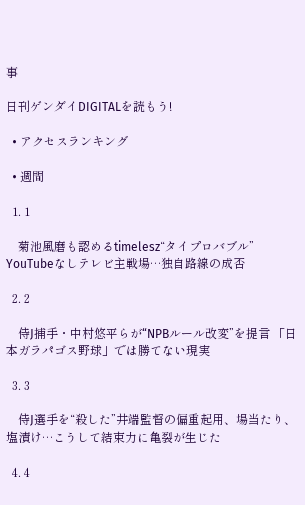事

日刊ゲンダイDIGITALを読もう!

  • アクセスランキング

  • 週間

  1. 1

    菊池風磨も認めるtimelesz“タイプロバブル” YouTubeなしテレビ主戦場…独自路線の成否

  2. 2

    侍J捕手・中村悠平らが“NPBルール改変”を提言 「日本ガラパゴス野球」では勝てない現実

  3. 3

    侍J選手を“殺した”井端監督の偏重起用、場当たり、塩漬け…こうして結束力に亀裂が生じた

  4. 4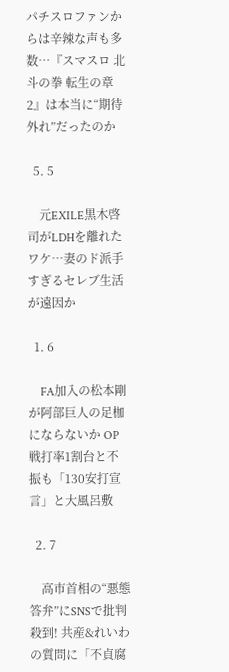パチスロファンからは辛辣な声も多数…『スマスロ 北斗の拳 転生の章2』は本当に“期待外れ”だったのか

  5. 5

    元EXILE黒木啓司がLDHを離れたワケ…妻のド派手すぎるセレブ生活が遠因か

  1. 6

    FA加入の松本剛が阿部巨人の足枷にならないか OP戦打率1割台と不振も「130安打宣言」と大風呂敷

  2. 7

    高市首相の“悪態答弁”にSNSで批判殺到! 共産&れいわの質問に「不貞腐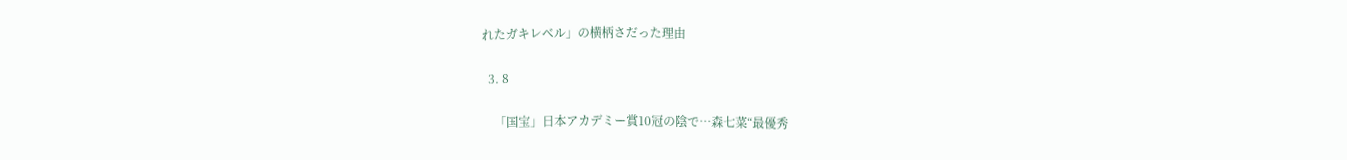れたガキレベル」の横柄さだった理由

  3. 8

    「国宝」日本アカデミー賞10冠の陰で…森七菜“最優秀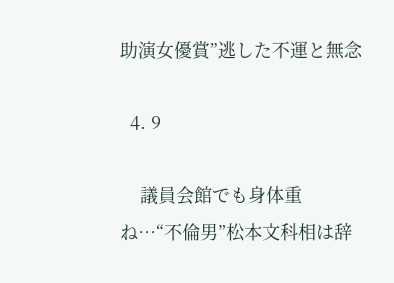助演女優賞”逃した不運と無念

  4. 9

    議員会館でも身体重ね…“不倫男”松本文科相は辞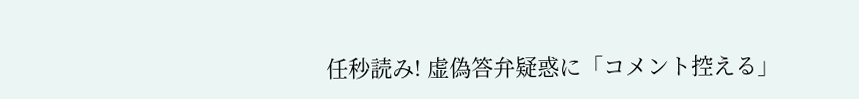任秒読み! 虚偽答弁疑惑に「コメント控える」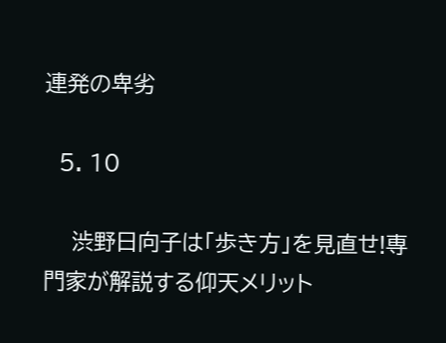連発の卑劣

  5. 10

    渋野日向子は「歩き方」を見直せ!専門家が解説する仰天メリット